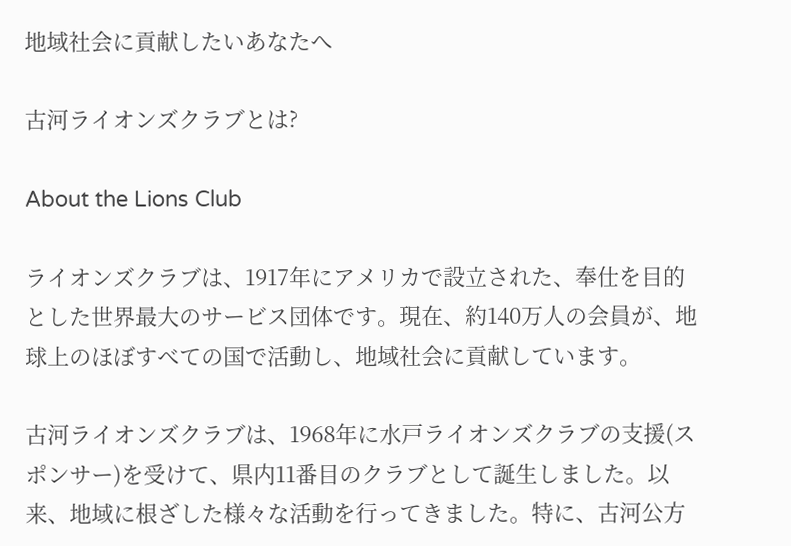地域社会に貢献したいあなたへ

古河ライオンズクラブとは?

About the Lions Club

ライオンズクラブは、1917年にアメリカで設立された、奉仕を目的とした世界最大のサービス団体です。現在、約140万人の会員が、地球上のほぼすべての国で活動し、地域社会に貢献しています。

古河ライオンズクラブは、1968年に水戸ライオンズクラブの支援(スポンサー)を受けて、県内11番目のクラブとして誕生しました。以来、地域に根ざした様々な活動を行ってきました。特に、古河公方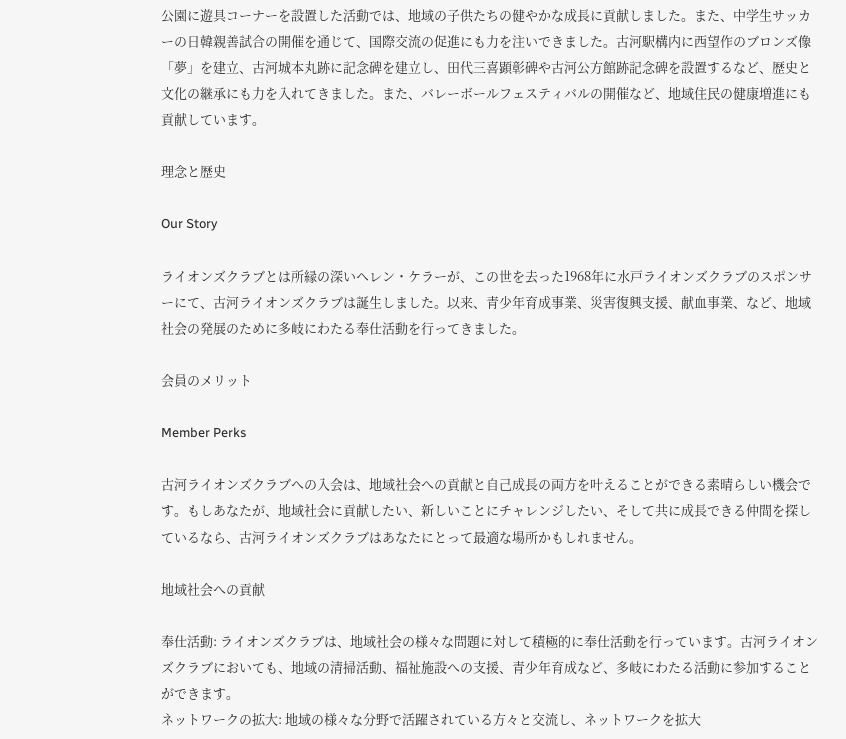公園に遊具コーナーを設置した活動では、地域の子供たちの健やかな成長に貢献しました。また、中学生サッカーの日韓親善試合の開催を通じて、国際交流の促進にも力を注いできました。古河駅構内に西望作のブロンズ像「夢」を建立、古河城本丸跡に記念碑を建立し、田代三喜顕彰碑や古河公方館跡記念碑を設置するなど、歴史と文化の継承にも力を入れてきました。また、バレーボールフェスティバルの開催など、地域住民の健康増進にも貢献しています。

理念と歴史

Our Story

ライオンズクラブとは所縁の深いヘレン・ケラーが、この世を去った1968年に水戸ライオンズクラブのスポンサーにて、古河ライオンズクラブは誕生しました。以来、青少年育成事業、災害復興支援、献血事業、など、地域社会の発展のために多岐にわたる奉仕活動を行ってきました。

会員のメリット

Member Perks

古河ライオンズクラブへの入会は、地域社会への貢献と自己成長の両方を叶えることができる素晴らしい機会です。もしあなたが、地域社会に貢献したい、新しいことにチャレンジしたい、そして共に成長できる仲間を探しているなら、古河ライオンズクラブはあなたにとって最適な場所かもしれません。

地域社会への貢献

奉仕活動: ライオンズクラブは、地域社会の様々な問題に対して積極的に奉仕活動を行っています。古河ライオンズクラブにおいても、地域の清掃活動、福祉施設への支援、青少年育成など、多岐にわたる活動に参加することができます。
ネットワークの拡大: 地域の様々な分野で活躍されている方々と交流し、ネットワークを拡大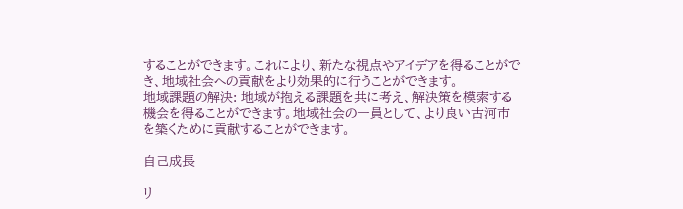することができます。これにより、新たな視点やアイデアを得ることができ、地域社会への貢献をより効果的に行うことができます。
地域課題の解決: 地域が抱える課題を共に考え、解決策を模索する機会を得ることができます。地域社会の一員として、より良い古河市を築くために貢献することができます。

自己成長

リ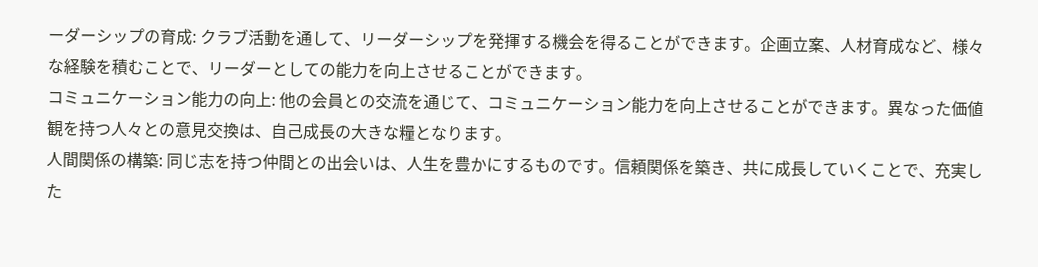ーダーシップの育成: クラブ活動を通して、リーダーシップを発揮する機会を得ることができます。企画立案、人材育成など、様々な経験を積むことで、リーダーとしての能力を向上させることができます。
コミュニケーション能力の向上: 他の会員との交流を通じて、コミュニケーション能力を向上させることができます。異なった価値観を持つ人々との意見交換は、自己成長の大きな糧となります。
人間関係の構築: 同じ志を持つ仲間との出会いは、人生を豊かにするものです。信頼関係を築き、共に成長していくことで、充実した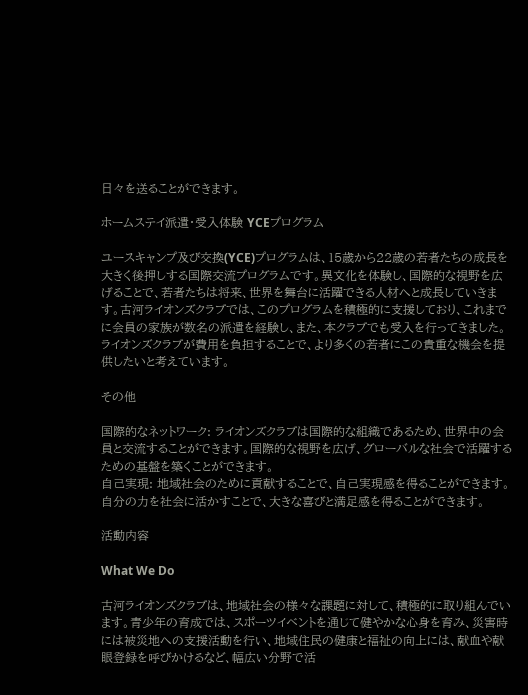日々を送ることができます。

ホームステイ派遣・受入体験 YCEプログラム

ユースキャンプ及び交換(YCE)プログラムは、15歳から22歳の若者たちの成長を大きく後押しする国際交流プログラムです。異文化を体験し、国際的な視野を広げることで、若者たちは将来、世界を舞台に活躍できる人材へと成長していきます。古河ライオンズクラブでは、このプログラムを積極的に支援しており、これまでに会員の家族が数名の派遣を経験し、また、本クラブでも受入を行ってきました。ライオンズクラブが費用を負担することで、より多くの若者にこの貴重な機会を提供したいと考えています。

その他

国際的なネットワーク: ライオンズクラブは国際的な組織であるため、世界中の会員と交流することができます。国際的な視野を広げ、グローバルな社会で活躍するための基盤を築くことができます。
自己実現: 地域社会のために貢献することで、自己実現感を得ることができます。自分の力を社会に活かすことで、大きな喜びと満足感を得ることができます。

活動内容

What We Do

古河ライオンズクラブは、地域社会の様々な課題に対して、積極的に取り組んでいます。青少年の育成では、スポーツイベントを通じて健やかな心身を育み、災害時には被災地への支援活動を行い、地域住民の健康と福祉の向上には、献血や献眼登録を呼びかけるなど、幅広い分野で活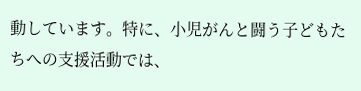動しています。特に、小児がんと闘う子どもたちへの支援活動では、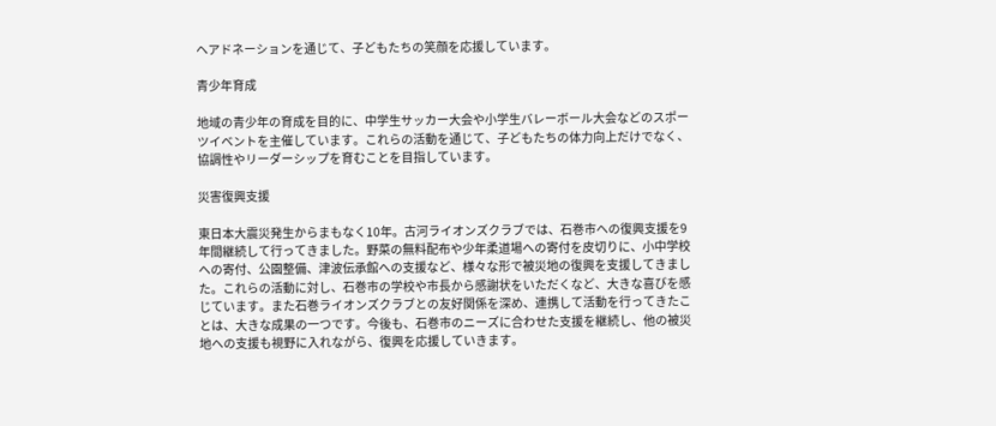ヘアドネーションを通じて、子どもたちの笑顔を応援しています。

青少年育成

地域の青少年の育成を目的に、中学生サッカー大会や小学生バレーボール大会などのスポーツイベントを主催しています。これらの活動を通じて、子どもたちの体力向上だけでなく、協調性やリーダーシップを育むことを目指しています。

災害復興支援

東日本大震災発生からまもなく10年。古河ライオンズクラブでは、石巻市への復興支援を9年間継続して行ってきました。野菜の無料配布や少年柔道場への寄付を皮切りに、小中学校への寄付、公園整備、津波伝承館への支援など、様々な形で被災地の復興を支援してきました。これらの活動に対し、石巻市の学校や市長から感謝状をいただくなど、大きな喜びを感じています。また石巻ライオンズクラブとの友好関係を深め、連携して活動を行ってきたことは、大きな成果の一つです。今後も、石巻市のニーズに合わせた支援を継続し、他の被災地への支援も視野に入れながら、復興を応援していきます。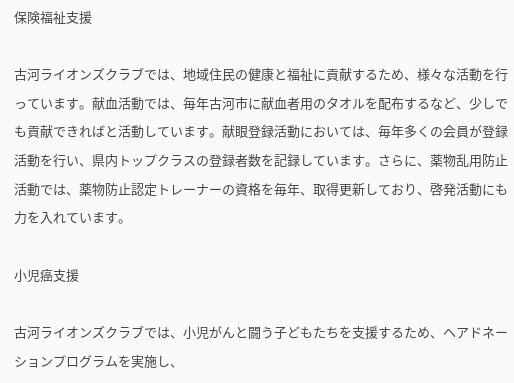保険福祉支援

古河ライオンズクラブでは、地域住民の健康と福祉に貢献するため、様々な活動を行っています。献血活動では、毎年古河市に献血者用のタオルを配布するなど、少しでも貢献できればと活動しています。献眼登録活動においては、毎年多くの会員が登録活動を行い、県内トップクラスの登録者数を記録しています。さらに、薬物乱用防止活動では、薬物防止認定トレーナーの資格を毎年、取得更新しており、啓発活動にも力を入れています。

小児癌支援

古河ライオンズクラブでは、小児がんと闘う子どもたちを支援するため、ヘアドネーションプログラムを実施し、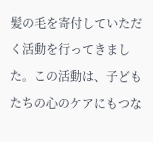髪の毛を寄付していただく活動を行ってきました。この活動は、子どもたちの心のケアにもつな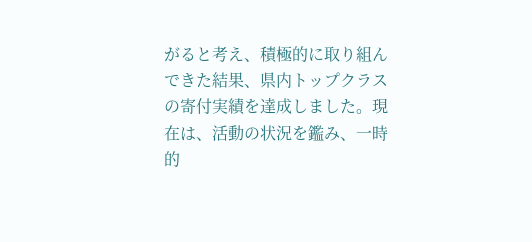がると考え、積極的に取り組んできた結果、県内トップクラスの寄付実績を達成しました。現在は、活動の状況を鑑み、一時的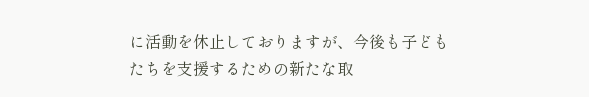に活動を休止しておりますが、今後も子どもたちを支援するための新たな取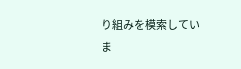り組みを模索していま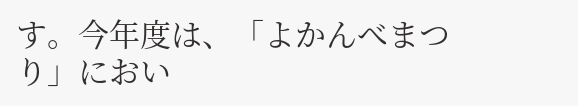す。今年度は、「よかんべまつり」におい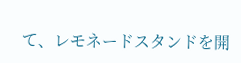て、レモネードスタンドを開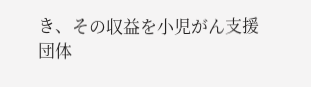き、その収益を小児がん支援団体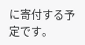に寄付する予定です。